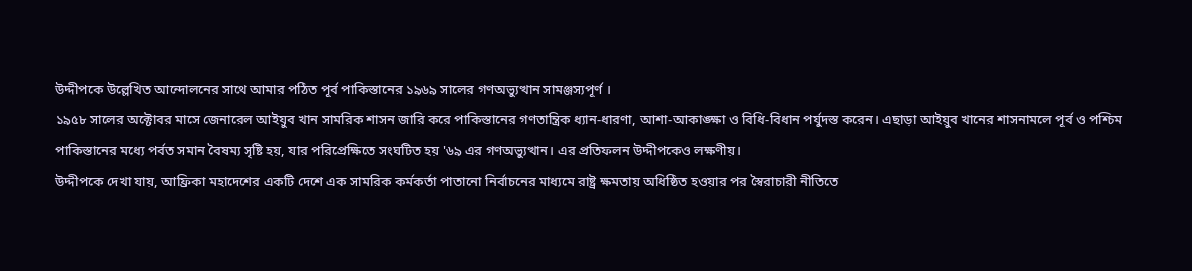উদ্দীপকে উল্লেখিত আন্দোলনের সাথে আমার পঠিত পূর্ব পাকিস্তানের ১৯৬৯ সালের গণঅভ্যুত্থান সামঞ্জস্যপূর্ণ ।
১৯৫৮ সালের অক্টোবর মাসে জেনারেল আইয়ুব খান সামরিক শাসন জারি করে পাকিস্তানের গণতান্ত্রিক ধ্যান-ধারণা, আশা-আকাঙ্ক্ষা ও বিধি-বিধান পর্যুদস্ত করেন। এছাড়া আইয়ুব খানের শাসনামলে পূর্ব ও পশ্চিম পাকিস্তানের মধ্যে পর্বত সমান বৈষম্য সৃষ্টি হয়, যার পরিপ্রেক্ষিতে সংঘটিত হয় '৬৯ এর গণঅভ্যুত্থান। এর প্রতিফলন উদ্দীপকেও লক্ষণীয়।
উদ্দীপকে দেখা যায়, আফ্রিকা মহাদেশের একটি দেশে এক সামরিক কর্মকর্তা পাতানো নির্বাচনের মাধ্যমে রাষ্ট্র ক্ষমতায় অধিষ্ঠিত হওয়ার পর স্বৈরাচারী নীতিতে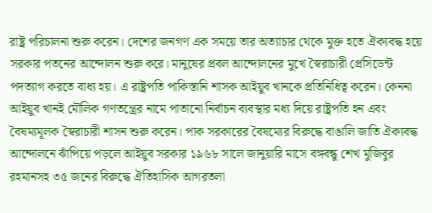রাষ্ট্র পরিচালনা শুরু করেন। দেশের জনগণ এক সময়ে তার অত্যাচার থেকে মুক্ত হতে ঐক্যবদ্ধ হয়ে সরকার পতনের আন্দোলন শুরু করে। মানুষের প্রবল আন্দোলনের মুখে স্বৈরাচারী প্রেসিডেন্ট পদত্যাগ করতে বাধ্য হয়। এ রাষ্ট্রপতি পাকিস্তানি শাসক আইয়ুব খানকে প্রতিনিধিত্ব করেন। কেননা আইয়ুব খানই মৌলিক গণতন্ত্রের নামে পাতানো নির্বাচন ব্যবস্থার মধ্য দিয়ে রাষ্ট্রপতি হন এবং বৈষম্যমূলক স্বৈরাচারী শাসন শুরু করেন। পাক সরকারের বৈষম্যের বিরুদ্ধে বাঙালি জাতি ঐক্যবদ্ধ আন্দোলনে ঝাঁপিয়ে পড়লে আইয়ুব সরকার ১৯৬৮ সালে জানুয়ারি মাসে বঙ্গবন্ধু শেখ মুজিবুর রহমানসহ ৩৫ জনের বিরুদ্ধে ঐতিহাসিক আগরতলা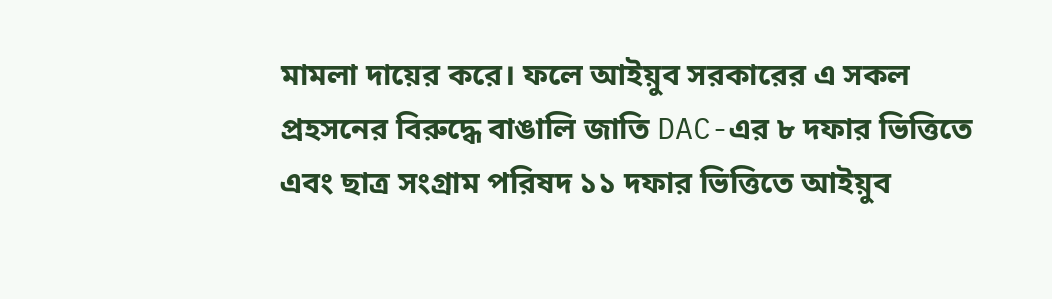মামলা দায়ের করে। ফলে আইয়ুব সরকারের এ সকল প্রহসনের বিরুদ্ধে বাঙালি জাতি DAC-এর ৮ দফার ভিত্তিতে এবং ছাত্র সংগ্রাম পরিষদ ১১ দফার ভিত্তিতে আইয়ুব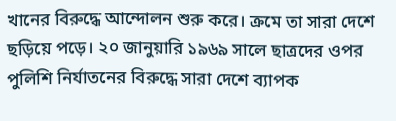খানের বিরুদ্ধে আন্দোলন শুরু করে। ক্রমে তা সারা দেশে ছড়িয়ে পড়ে। ২০ জানুয়ারি ১৯৬৯ সালে ছাত্রদের ওপর পুলিশি নির্যাতনের বিরুদ্ধে সারা দেশে ব্যাপক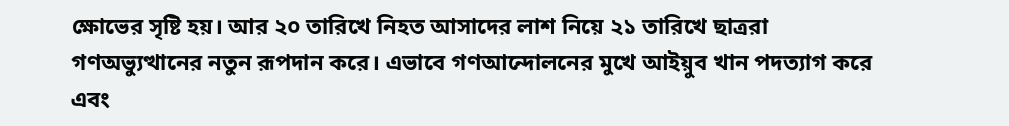ক্ষোভের সৃষ্টি হয়। আর ২০ তারিখে নিহত আসাদের লাশ নিয়ে ২১ তারিখে ছাত্ররা গণঅভ্যুত্থানের নতুন রূপদান করে। এভাবে গণআন্দোলনের মুখে আইয়ুব খান পদত্যাগ করে এবং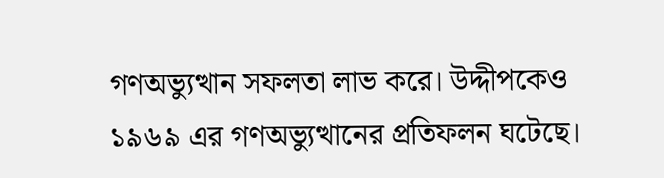গণঅভ্যুত্থান সফলতা লাভ করে। উদ্দীপকেও ১৯৬৯ এর গণঅভ্যুত্থানের প্রতিফলন ঘটেছে।